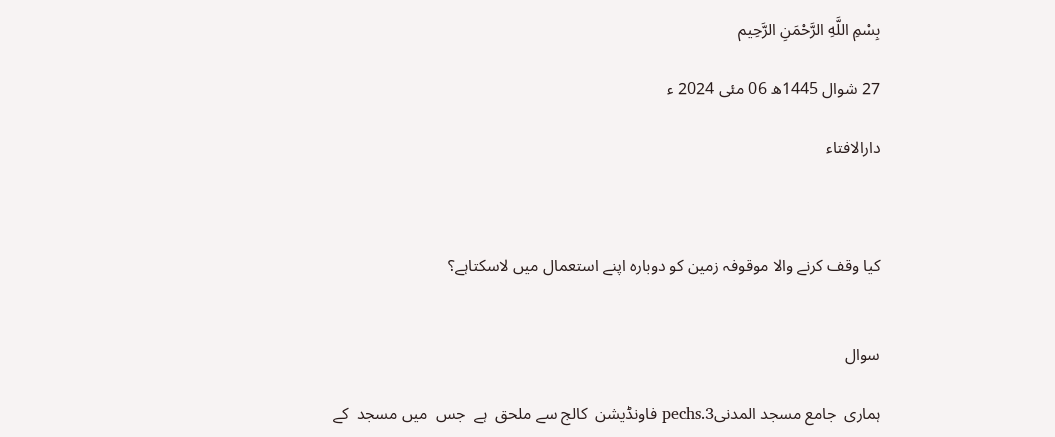بِسْمِ اللَّهِ الرَّحْمَنِ الرَّحِيم

27 شوال 1445ھ 06 مئی 2024 ء

دارالافتاء



كيا وقف كرنے والا موقوفہ زمين كو دوباره اپنے استعمال میں لاسكتاہے؟


سوال

ہماری  جامع مسجد المدنیpechs.3 فاونڈیشن  کالج سے ملحق  ہے  جس  میں مسجد  کے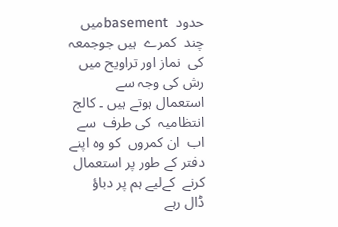حدود  basementمیں  چند  کمرے  ہیں جوجمعہ کی  نماز اور تراویح میں رش کی وجہ سے  استعمال ہوتے ہیں ۔ کالج  انتظامیہ  کی طرف  سے اب  ان کمروں  کو وہ اپنے دفتر کے طور پر استعمال کرنے  کےلیے ہم پر دباؤ    ڈال رہے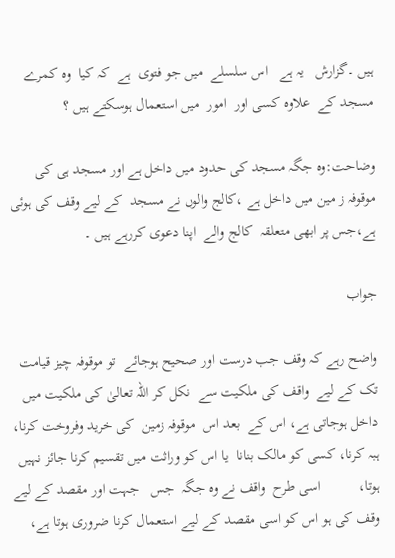ہیں ۔گزارش   یہ ہے   اس سلسلے  میں جو فتوی  ہے  کہ کیا  وہ کمرے مسجد کے  علاوہ کسی اور  امور  میں استعمال ہوسکتے ہیں ؟

وضاحت:وہ جگہ مسجد کی حدود میں داخل ہے اور مسجد ہی کی موقوفہ ز مین میں داخل ہے ،کالج والوں نے مسجد  کے لیے وقف کی ہوئی ہے،جس پر ابھی متعلقہ  کالج والے  اپنا دعوی کررہے ہیں ۔

جواب

واضح رہے کہ وقف جب درست اور صحیح ہوجائے  تو موقوفہ چیز قیامت تک کے لیے  واقف کی ملکیت سے  نکل کر اللہ تعالیٰ کی ملکیت میں داخل ہوجاتی ہے، اس کے  بعد اس  موقوفہ زمين  کی خرید وفروخت کرنا، ہبہ کرنا، کسی کو مالک بنانا  یا اس کو وراثت میں تقسیم کرنا جائز نہیں ہوتا،          اسی طرح  واقف نے وہ جگہ  جس   جہت اور مقصد کے لیے   وقف کی ہو اس کو اسی مقصد کے لیے استعمال کرنا ضروری ہوتا ہے،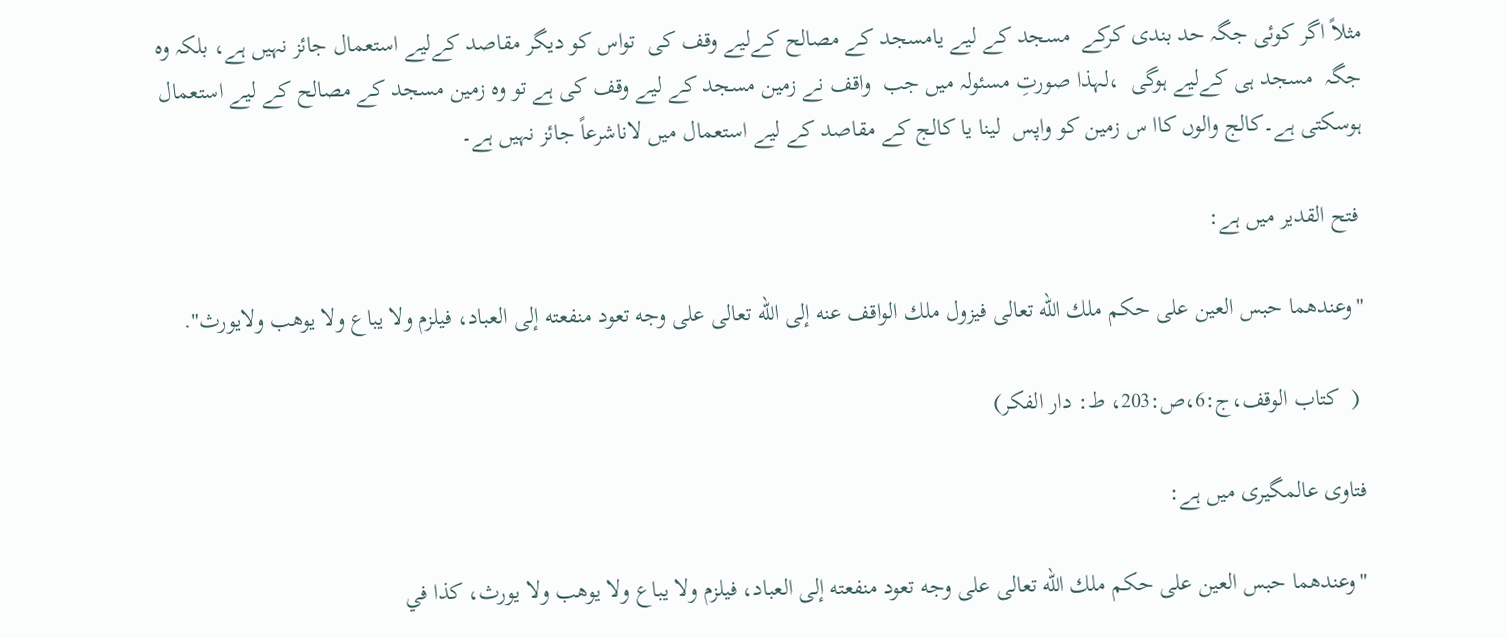مثلاً اگر کوئی جگہ حد بندی کرکے  مسجد کے لیے یامسجد کے مصالح کےلیے وقف کی  تواس کو دیگر مقاصد کےلیے استعمال جائز نہیں ہے، بلکہ وہ جگہ  مسجد ہی کےلیے ہوگی  ،لہذا صورتِ مسئولہ میں جب  واقف نے زمین مسجد کے لیے وقف کی ہے تو وہ زمین مسجد کے مصالح کے لیے استعمال ہوسکتی ہے۔کالج والوں کاا س زمین کو واپس  لینا یا کالج کے مقاصد کے لیے استعمال میں لاناشرعاً جائز نہیں ہے۔

 فتح القدیر میں ہے:

"وعندهما حبس العين على حكم ملك الله تعالى فيزول ملك الواقف عنه إلى الله تعالى على وجه تعود منفعته إلى العباد، فيلزم ولا يباع ولا يوهب ولايورث".

 (  کتاب الوقف،ج:6،ص:203، ط: دار الفکر)

فتاوی عالمگیری میں ہے:

"وعندهما حبس العين على حكم ملك الله تعالى على وجه تعود منفعته إلى العباد، فيلزم ولا يباع ولا يوهب ولا يورث، كذا في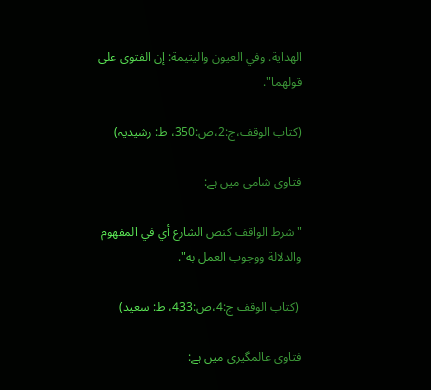الهداية. وفي العيون واليتيمة: إن الفتوى على قولهما".

(کتاب الوقف،ج:2،ص:350، ط: رشیدیہ)

فتاوی شامی میں ہے:

"شرط الواقف كنص الشارع أي في المفهوم والدلالة ووجوب العمل به".

 (کتاب الوقف ج:4،ص:433، ط: سعید)

فتاوی عالمگیری میں ہے: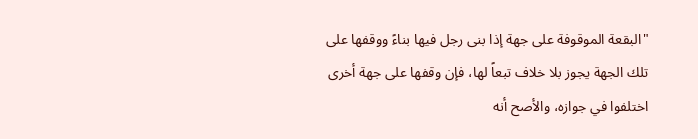"البقعة الموقوفة على جهة إذا بنى رجل فيها بناءً ووقفها على تلك الجهة يجوز بلا خلاف تبعاً لها، فإن وقفها على جهة أخرى اختلفوا في جوازه، والأصح أنه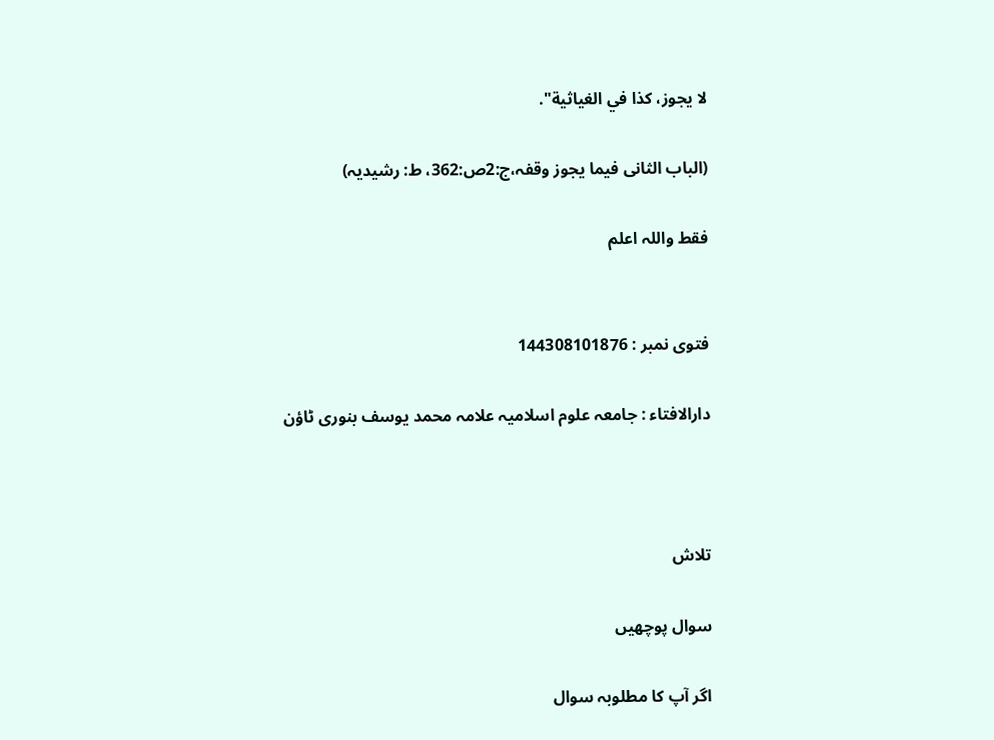لا يجوز، كذا في الغياثية".

(الباب الثانی فیما یجوز وقفہ،ج:2ص:362، ط: رشیدیہ)

فقط واللہ اعلم


فتوی نمبر : 144308101876

دارالافتاء : جامعہ علوم اسلامیہ علامہ محمد یوسف بنوری ٹاؤن



تلاش

سوال پوچھیں

اگر آپ کا مطلوبہ سوال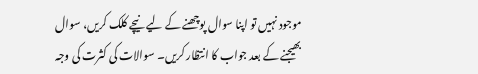موجود نہیں تو اپنا سوال پوچھنے کے لیے نیچے کلک کریں، سوال بھیجنے کے بعد جواب کا انتظار کریں۔ سوالات کی کثرت کی وجہ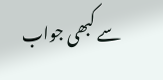سے کبھی جواب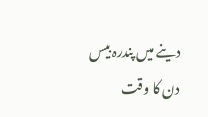دینے میں پندرہ بیس دن کا وقت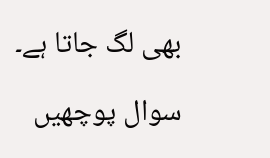بھی لگ جاتا ہے۔

سوال پوچھیں